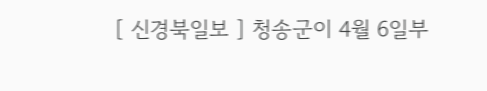[ 신경북일보 ] 청송군이 4월 6일부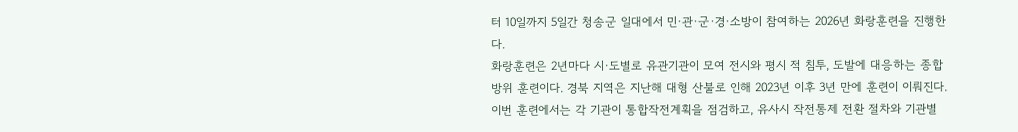터 10일까지 5일간 청송군 일대에서 민·관·군·경·소방이 참여하는 2026년 화랑훈련을 진행한다.
화랑훈련은 2년마다 시·도별로 유관기관이 모여 전시와 평시 적 침투, 도발에 대응하는 종합 방위 훈련이다. 경북 지역은 지난해 대형 산불로 인해 2023년 이후 3년 만에 훈련이 이뤄진다.
이번 훈련에서는 각 기관이 통합작전계획을 점검하고, 유사시 작전통제 전환 절차와 기관별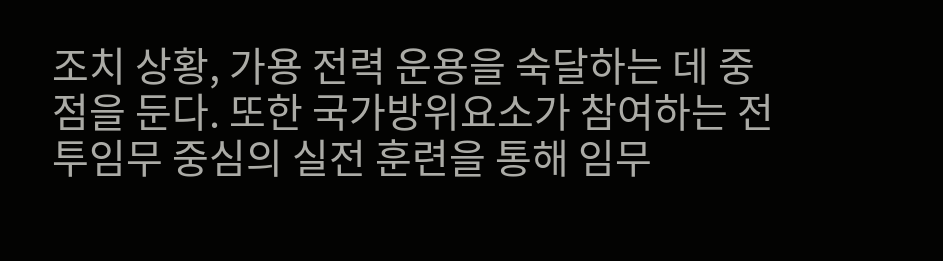조치 상황, 가용 전력 운용을 숙달하는 데 중점을 둔다. 또한 국가방위요소가 참여하는 전투임무 중심의 실전 훈련을 통해 임무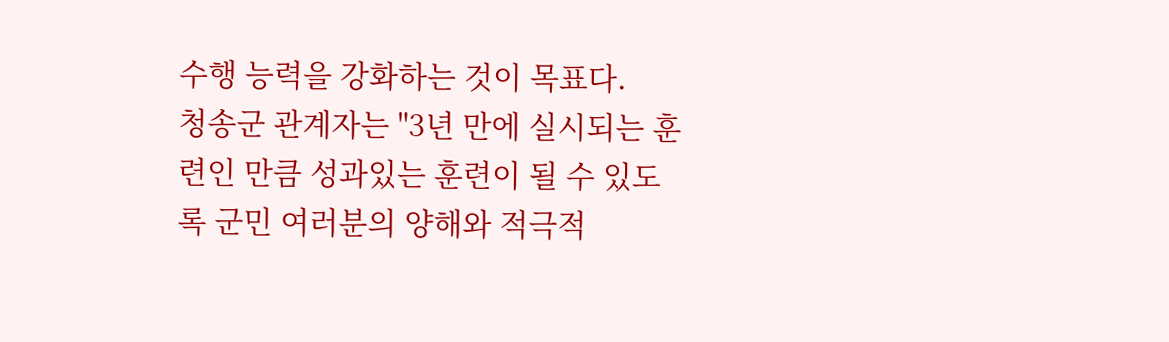수행 능력을 강화하는 것이 목표다.
청송군 관계자는 "3년 만에 실시되는 훈련인 만큼 성과있는 훈련이 될 수 있도록 군민 여러분의 양해와 적극적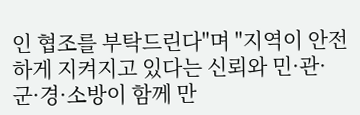인 협조를 부탁드린다"며 "지역이 안전하게 지켜지고 있다는 신뢰와 민·관·군·경·소방이 함께 만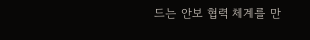드는 안보 협력 체계를 만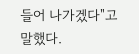들어 나가겠다"고 말했다.